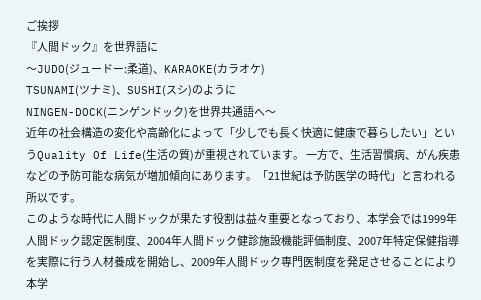ご挨拶
『人間ドック』を世界語に
〜JUDO(ジュードー:柔道)、KARAOKE(カラオケ)
TSUNAMI(ツナミ)、SUSHI(スシ)のように
NINGEN-DOCK(ニンゲンドック)を世界共通語へ〜
近年の社会構造の変化や高齢化によって「少しでも長く快適に健康で暮らしたい」というQuality Of Life(生活の質)が重視されています。 一方で、生活習慣病、がん疾患などの予防可能な病気が増加傾向にあります。「21世紀は予防医学の時代」と言われる所以です。
このような時代に人間ドックが果たす役割は益々重要となっており、本学会では1999年人間ドック認定医制度、2004年人間ドック健診施設機能評価制度、2007年特定保健指導を実際に行う人材養成を開始し、2009年人間ドック専門医制度を発足させることにより本学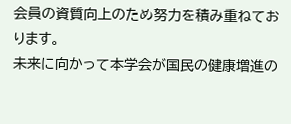会員の資質向上のため努力を積み重ねております。
未来に向かって本学会が国民の健康増進の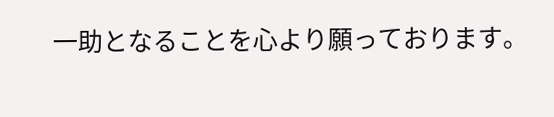一助となることを心より願っております。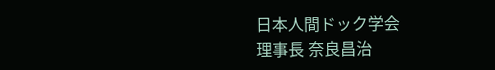日本人間ドック学会
理事長 奈良昌治